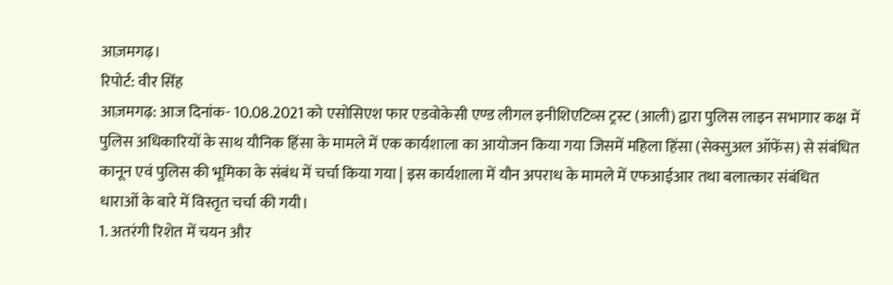आज़मगढ़।
रिपोर्ट: वीर सिंह
आज़मगढ़: आज दिनांक- 10.08.2021 को एसोसिएश फार एडवोकेसी एण्ड लीगल इनीशिएटिव्स ट्रस्ट (आली) द्वारा पुलिस लाइन सभागार कक्ष में पुलिस अधिकारियों के साथ यौनिक हिंसा के मामले में एक कार्यशाला का आयोजन किया गया जिसमें महिला हिंसा (सेक्सुअल ऑफेंस) से संबंधित कानून एवं पुलिस की भूमिका के संबंध में चर्चा किया गया | इस कार्यशाला में यौन अपराध के मामले में एफआईआर तथा बलात्कार संबंधित धाराओं के बारे में विस्तृत चर्चा की गयी।
1. अतरंगी रिशेत में चयन और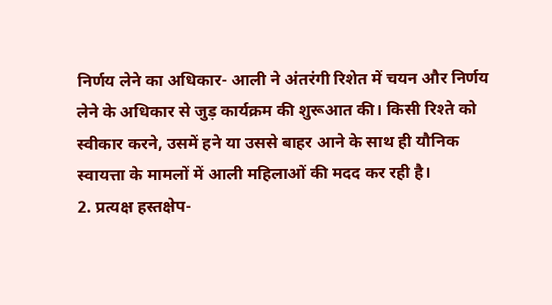निर्णय लेने का अधिकार- आली ने अंतरंगी रिशेत में चयन और निर्णय लेने के अधिकार से जुड़ कार्यक्रम की शुरूआत की। किसी रिश्ते को स्वीकार करने, उसमें हने या उससे बाहर आने के साथ ही यौनिक स्वायत्ता के मामलों में आली महिलाओं की मदद कर रही है।
2. प्रत्यक्ष हस्तक्षेप-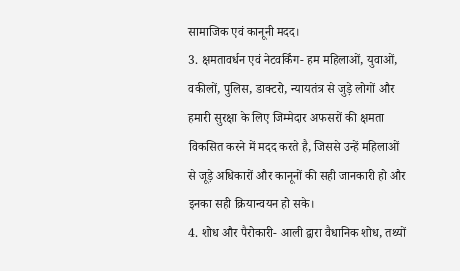सामाजिक एवं कानूनी मदद।
3. क्षमतावर्धन एवं नेटवर्किंग- हम महिलाओं, युवाओं, वकीलों, पुलिस, डाक्टरो, न्यायतंत्र से जुड़े लोगों और हमारी सुरक्षा के लिए जिम्मेदार अफसरों की क्षमता विकसित करने में मदद करते है, जिससे उन्हें महिलाओं से जूड़े अधिकारों और कानूनों की सही जानकारी हो और इनका सही क्रियान्वयन हो सके।
4. शोध और पैरोकारी- आली द्वारा वैधानिक शोध, तथ्यों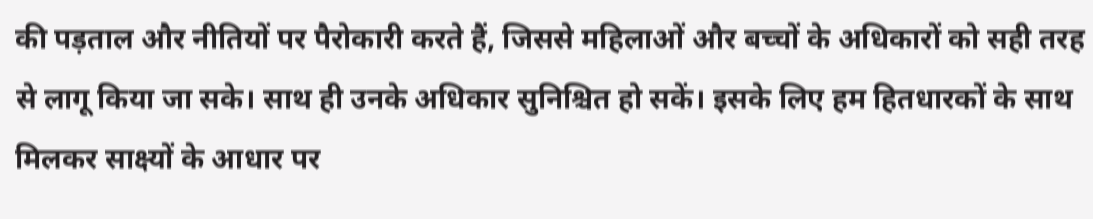की पड़ताल और नीतियों पर पैरोकारी करते हैं, जिससे महिलाओं और बच्चों के अधिकारों को सही तरह से लागू किया जा सके। साथ ही उनके अधिकार सुनिश्चित हो सकें। इसके लिए हम हितधारकों के साथ मिलकर साक्ष्यों के आधार पर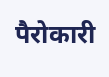पैरोकारी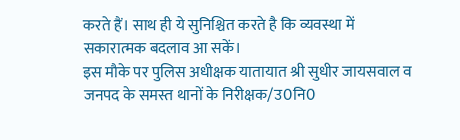करते हैं। साथ ही ये सुनिश्चित करते है कि व्यवस्था में सकारात्मक बदलाव आ सकें।
इस मौके पर पुलिस अधीक्षक यातायात श्री सुधीर जायसवाल व जनपद के समस्त थानों के निरीक्षक/उ0नि0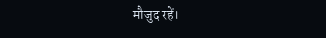मौजुद रहें।